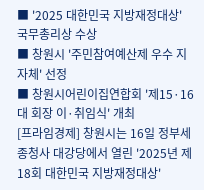■ '2025 대한민국 지방재정대상' 국무총리상 수상
■ 창원시 '주민참여예산제 우수 지자체' 선정
■ 창원시어린이집연합회 '제15·16대 회장 이·취임식' 개최
[프라임경제] 창원시는 16일 정부세종청사 대강당에서 열린 '2025년 제18회 대한민국 지방재정대상'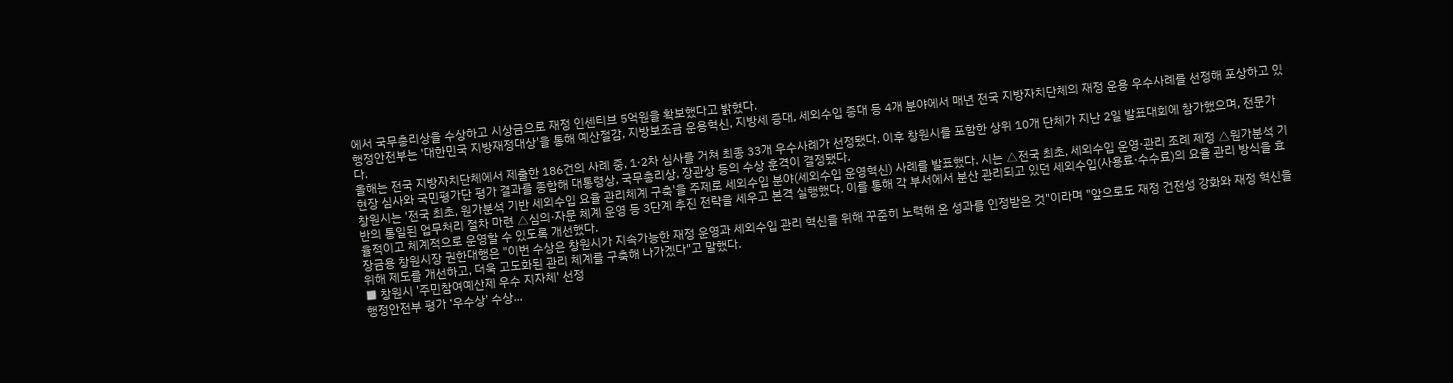에서 국무총리상을 수상하고 시상금으로 재정 인센티브 5억원을 확보했다고 밝혔다.
행정안전부는 '대한민국 지방재정대상'을 통해 예산절감, 지방보조금 운용혁신, 지방세 증대, 세외수입 증대 등 4개 분야에서 매년 전국 지방자치단체의 재정 운용 우수사례를 선정해 포상하고 있다.
올해는 전국 지방자치단체에서 제출한 186건의 사례 중, 1·2차 심사를 거쳐 최종 33개 우수사례가 선정됐다. 이후 창원시를 포함한 상위 10개 단체가 지난 2일 발표대회에 참가했으며, 전문가 현장 심사와 국민평가단 평가 결과를 종합해 대통령상, 국무총리상, 장관상 등의 수상 훈격이 결정됐다.
창원시는 '전국 최초, 원가분석 기반 세외수입 요율 관리체계 구축'을 주제로 세외수입 분야(세외수입 운영혁신) 사례를 발표했다. 시는 △전국 최초, 세외수입 운영·관리 조례 제정 △원가분석 기반의 통일된 업무처리 절차 마련 △심의·자문 체계 운영 등 3단계 추진 전략을 세우고 본격 실행했다. 이를 통해 각 부서에서 분산 관리되고 있던 세외수입(사용료·수수료)의 요율 관리 방식을 효율적이고 체계적으로 운영할 수 있도록 개선했다.
장금용 창원시장 권한대행은 "이번 수상은 창원시가 지속가능한 재정 운영과 세외수입 관리 혁신을 위해 꾸준히 노력해 온 성과를 인정받은 것"이라며 "앞으로도 재정 건전성 강화와 재정 혁신을 위해 제도를 개선하고, 더욱 고도화된 관리 체계를 구축해 나가겠다"고 말했다.
■ 창원시 '주민참여예산제 우수 지자체' 선정
행정안전부 평가 ‘우수상’ 수상...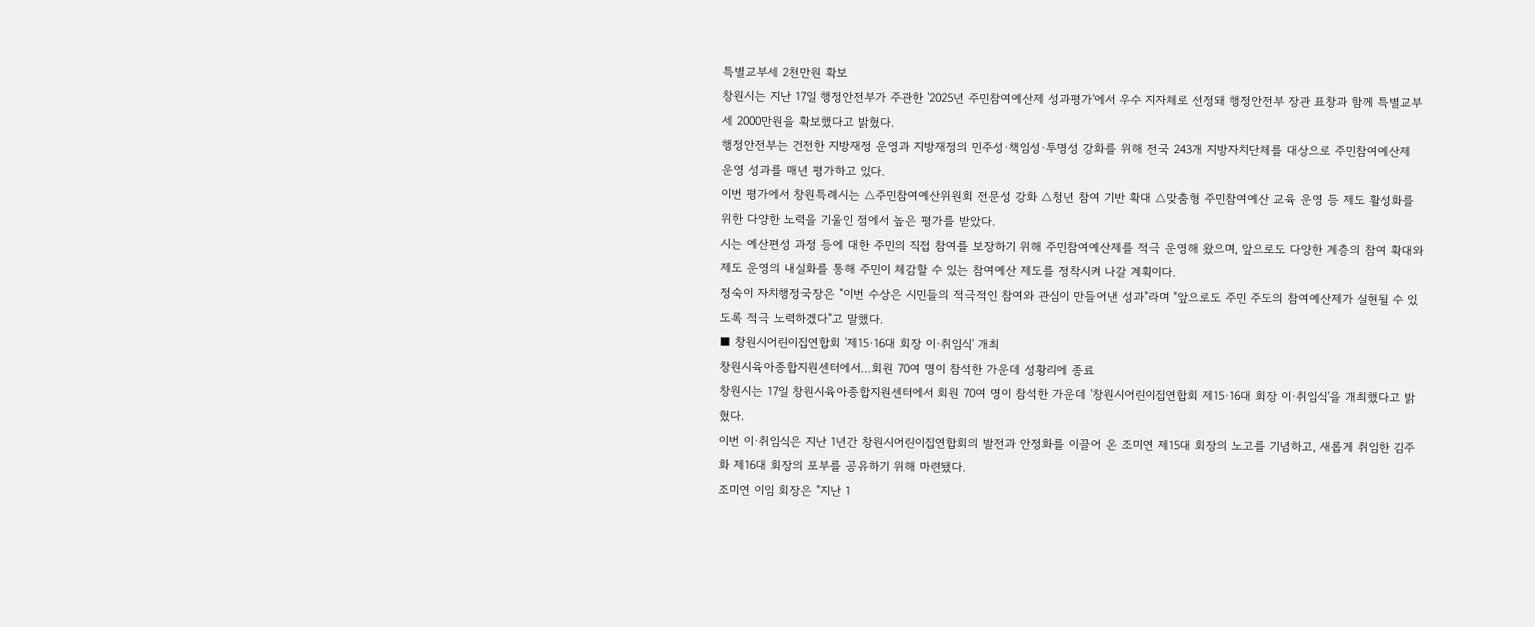특별교부세 2천만원 확보
창원시는 지난 17일 행정안전부가 주관한 '2025년 주민참여예산제 성과평가'에서 우수 지자체로 선정돼 행정안전부 장관 표창과 함께 특별교부세 2000만원을 확보했다고 밝혔다.
행정안전부는 건전한 지방재정 운영과 지방재정의 민주성·책임성·투명성 강화를 위해 전국 243개 지방자치단체를 대상으로 주민참여예산제 운영 성과를 매년 평가하고 있다.
이번 평가에서 창원특례시는 △주민참여예산위원회 전문성 강화 △청년 참여 기반 확대 △맞춤형 주민참여예산 교육 운영 등 제도 활성화를 위한 다양한 노력을 기울인 점에서 높은 평가를 받았다.
시는 예산편성 과정 등에 대한 주민의 직접 참여를 보장하기 위해 주민참여예산제를 적극 운영해 왔으며, 앞으로도 다양한 계층의 참여 확대와 제도 운영의 내실화를 통해 주민이 체감할 수 있는 참여예산 제도를 정착시켜 나갈 계획이다.
정숙이 자치행정국장은 "이번 수상은 시민들의 적극적인 참여와 관심이 만들어낸 성과"라며 "앞으로도 주민 주도의 참여예산제가 실현될 수 있도록 적극 노력하겠다"고 말했다.
■ 창원시어린이집연합회 '제15·16대 회장 이·취임식' 개최
창원시육아종합지원센터에서…회원 70여 명이 참석한 가운데 성황리에 종료
창원시는 17일 창원시육아종합지원센터에서 회원 70여 명이 참석한 가운데 '창원시어린이집연합회 제15·16대 회장 이·취임식'을 개최했다고 밝혔다.
이번 이·취임식은 지난 1년간 창원시어린이집연합회의 발전과 안정화를 이끌어 온 조미연 제15대 회장의 노고를 기념하고, 새롭게 취임한 김주화 제16대 회장의 포부를 공유하기 위해 마련됐다.
조미연 이임 회장은 "지난 1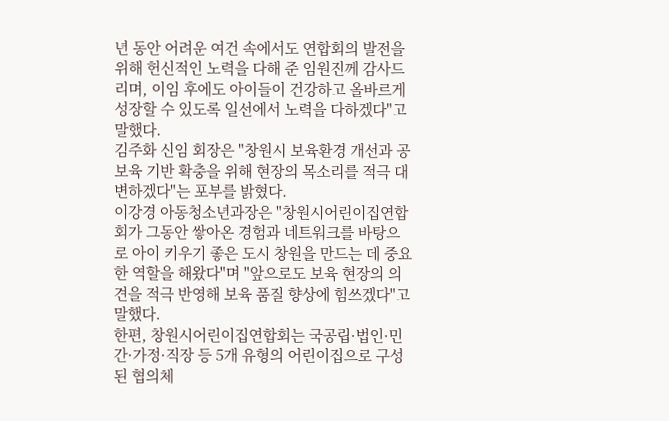년 동안 어려운 여건 속에서도 연합회의 발전을 위해 헌신적인 노력을 다해 준 임원진께 감사드리며, 이임 후에도 아이들이 건강하고 올바르게 성장할 수 있도록 일선에서 노력을 다하겠다"고 말했다.
김주화 신임 회장은 "창원시 보육환경 개선과 공보육 기반 확충을 위해 현장의 목소리를 적극 대변하겠다"는 포부를 밝혔다.
이강경 아동청소년과장은 "창원시어린이집연합회가 그동안 쌓아온 경험과 네트워크를 바탕으로 아이 키우기 좋은 도시 창원을 만드는 데 중요한 역할을 해왔다"며 "앞으로도 보육 현장의 의견을 적극 반영해 보육 품질 향상에 힘쓰겠다"고 말했다.
한편, 창원시어린이집연합회는 국공립·법인·민간·가정·직장 등 5개 유형의 어린이집으로 구성된 협의체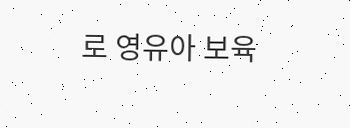로 영유아 보육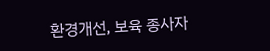환경개선, 보육 종사자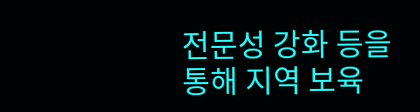전문성 강화 등을 통해 지역 보육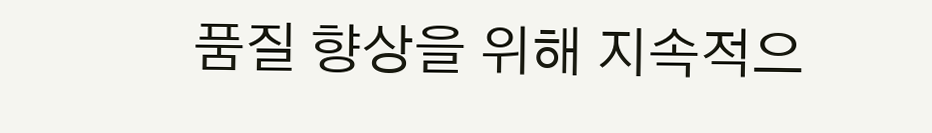품질 향상을 위해 지속적으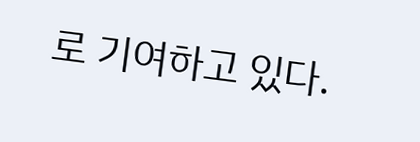로 기여하고 있다.